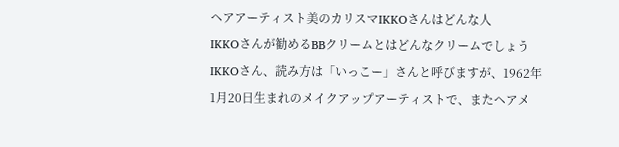ヘアアーティスト美のカリスマIKKOさんはどんな人
IKKOさんが勧めるBBクリームとはどんなクリームでしょう
IKKOさん、読み方は「いっこー」さんと呼びますが、1962年1月20日生まれのメイクアップアーティストで、またヘアメ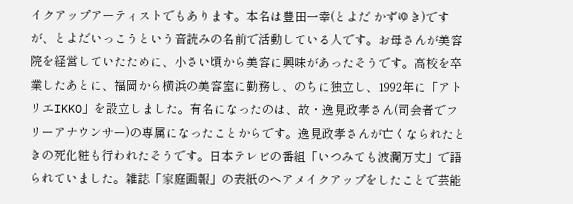イクアップアーティストでもあります。本名は豊田一幸(とよだ かずゆき)ですが、とよだいっこうという音読みの名前で活動している人です。お母さんが美容院を経営していたために、小さい頃から美容に興味があったそうです。高校を卒業したあとに、福岡から横浜の美容室に勤務し、のちに独立し、1992年に「アトリエIKKO」を設立しました。有名になったのは、故・逸見政孝さん(司会者でフリーアナウンサー)の専属になったことからです。逸見政孝さんが亡くなられたときの死化粧も行われたそうです。日本テレビの番組「いつみても波瀾万丈」で語られていました。雑誌「家庭画報」の表紙のヘアメイクアップをしたことで芸能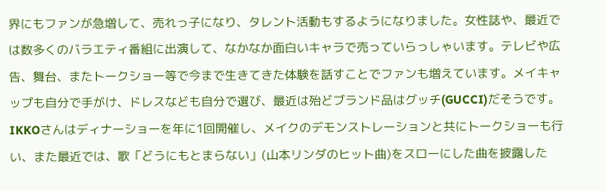界にもファンが急増して、売れっ子になり、タレント活動もするようになりました。女性誌や、最近では数多くのバラエティ番組に出演して、なかなか面白いキャラで売っていらっしゃいます。テレビや広告、舞台、またトークショー等で今まで生きてきた体験を話すことでファンも増えています。メイキャップも自分で手がけ、ドレスなども自分で選び、最近は殆どブランド品はグッチ(GUCCI)だそうです。
IKKOさんはディナーショーを年に1回開催し、メイクのデモンストレーションと共にトークショーも行い、また最近では、歌「どうにもとまらない」(山本リンダのヒット曲)をスローにした曲を披露した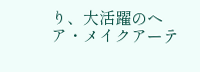り、大活躍のヘア・メイクアーテ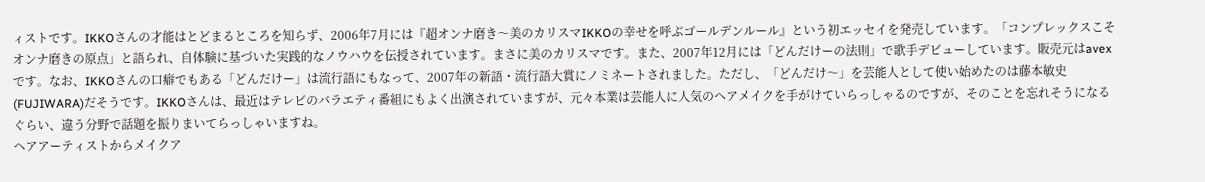ィストです。IKKOさんの才能はとどまるところを知らず、2006年7月には『超オンナ磨き〜美のカリスマIKKOの幸せを呼ぶゴールデンルール』という初エッセイを発売しています。「コンプレックスこそオンナ磨きの原点」と語られ、自体験に基づいた実践的なノウハウを伝授されています。まさに美のカリスマです。また、2007年12月には「どんだけーの法則」で歌手デビューしています。販売元はavexです。なお、IKKOさんの口癖でもある「どんだけー」は流行語にもなって、2007年の新語・流行語大賞にノミネートされました。ただし、「どんだけ〜」を芸能人として使い始めたのは藤本敏史(FUJIWARA)だそうです。IKKOさんは、最近はテレビのバラエティ番組にもよく出演されていますが、元々本業は芸能人に人気のヘアメイクを手がけていらっしゃるのですが、そのことを忘れそうになるぐらい、違う分野で話題を振りまいてらっしゃいますね。
ヘアアーティストからメイクア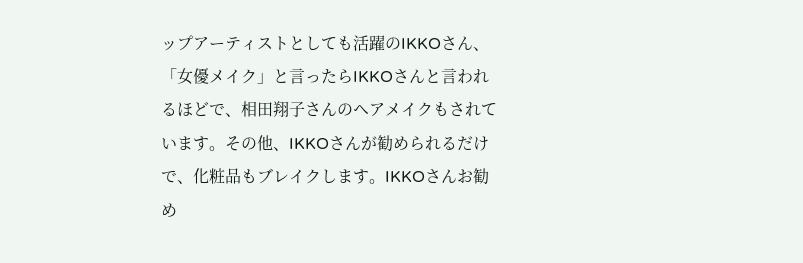ップアーティストとしても活躍のIKKOさん、「女優メイク」と言ったらIKKOさんと言われるほどで、相田翔子さんのヘアメイクもされています。その他、IKKOさんが勧められるだけで、化粧品もブレイクします。IKKOさんお勧め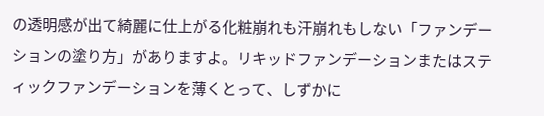の透明感が出て綺麗に仕上がる化粧崩れも汗崩れもしない「ファンデーションの塗り方」がありますよ。リキッドファンデーションまたはスティックファンデーションを薄くとって、しずかに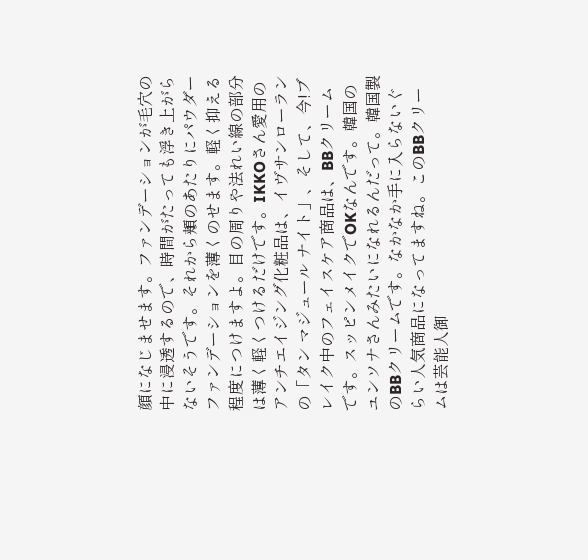顔になじませます。ファンデーションが毛穴の中に浸透するので、時間がたっても浮き上がらないそうです。それから頬のあたりにパウダーファンデーションを薄くのせます。軽く抑える程度につけますよ。目の周りや法れい線の部分は薄く軽くつけるだけです。IKKOさん愛用のアンチエイジング化粧品は、イヴサンローランの「タン マジュール ナイト」、そして、今!ブレイク中のフェイスケア商品は、BBクリームです。スッピンメイクでOKなんです。韓国のユンソナさんみたいになれるんだって。韓国製のBBクリームです。なかなか手に入らないぐらい人気商品になってますね。このBBクリームは芸能人御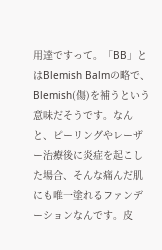用達ですって。「BB」とはBlemish Balmの略で、Blemish(傷)を補うという意味だそうです。なんと、ピーリングやレーザー治療後に炎症を起こした場合、そんな痛んだ肌にも唯一塗れるファンデーションなんです。皮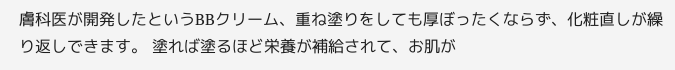膚科医が開発したというBBクリーム、重ね塗りをしても厚ぼったくならず、化粧直しが繰り返しできます。 塗れば塗るほど栄養が補給されて、お肌が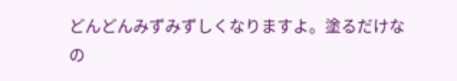どんどんみずみずしくなりますよ。塗るだけなの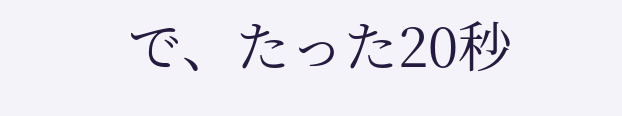で、たった20秒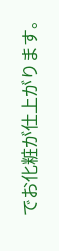でお化粧が仕上がります。